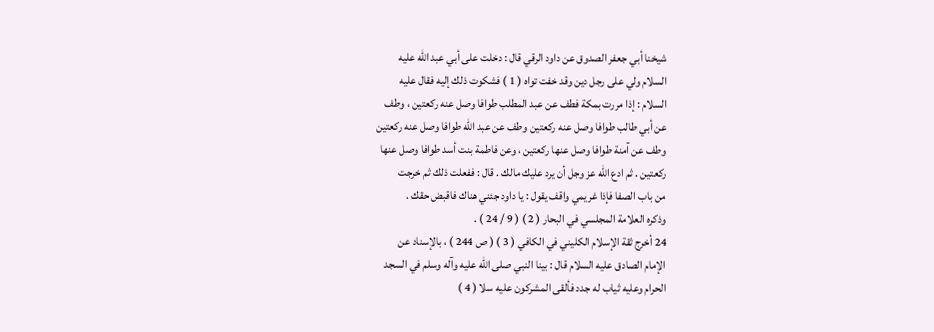شيخنا أبي جعفر الصدوق عن داود الرقي قال : دخلت على أبي عبد الله عليه
السلام ولي على رجل دين وقد خفت تواه ( 1 ) فشكوت ذلك إليه فقال عليه
السلام : إذا مررت بمكة فطف عن عبد المطلب طوافا وصل عنه ركعتين ، وطف
عن أبي طالب طوافا وصل عنه ركعتين وطف عن عبد الله طوافا وصل عنه ركعتين
وطف عن آمنة طوافا وصل عنها ركعتين ، وعن فاطمة بنت أسد طوافا وصل عنها
ركعتين . ثم ادع الله عز وجل أن يرد عليك مالك . قال : ففعلت ذلك ثم خرجت
من باب الصفا فإذا غريمي واقف يقول : يا داود جئني هناك فاقبض حقك .
وذكره العلامة المجلسي في البحار ( 2 ) ( 9 / 24 ) .
24 أخرج ثقة الإسلام الكليني في الكافي ( 3 ) ( ص 244 ) ، بالإسناد عن
الإمام الصادق عليه السلام قال : بينا النبي صلى الله عليه وآله وسلم في السجد
الحرام وعليه ثياب له جدد فألقى المشركون عليه سلا ( 4 )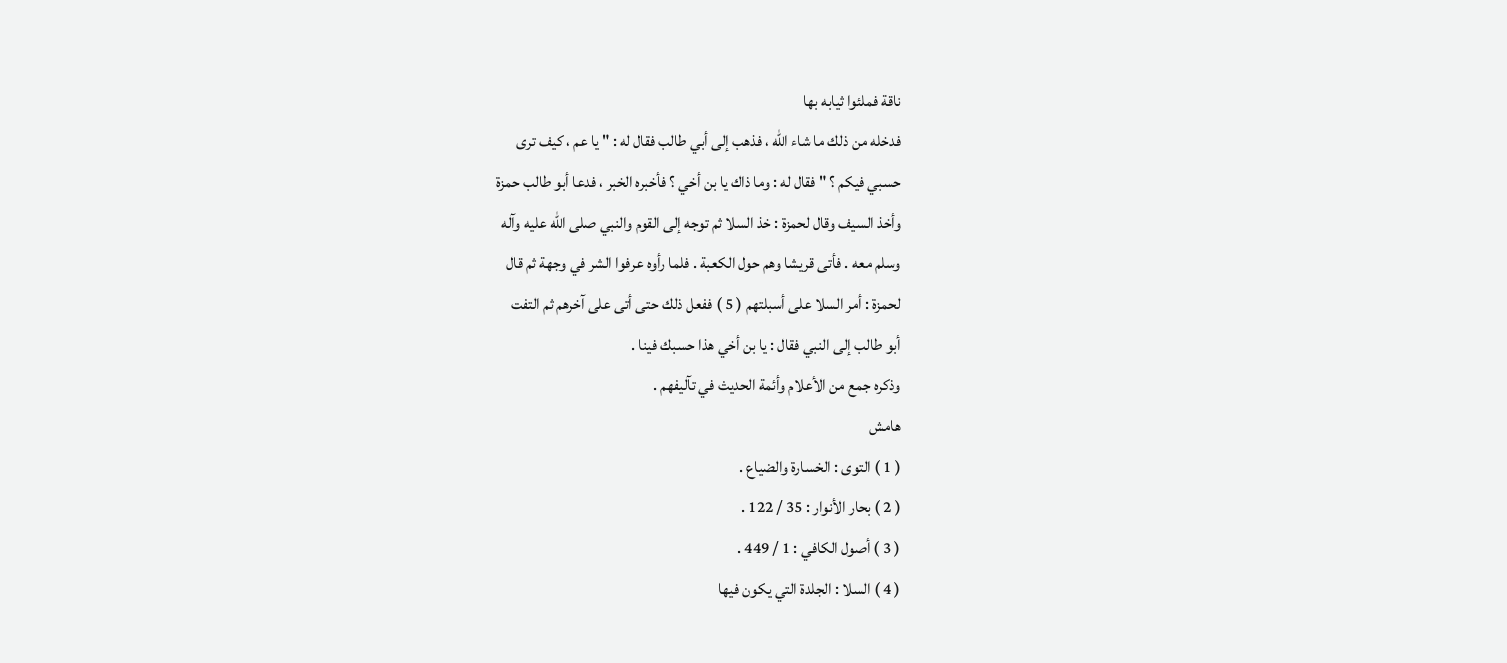ناقة فملئوا ثيابه بها
فدخله من ذلك ما شاء الله ، فذهب إلى أبي طالب فقال له : " يا عم ، كيف ترى
حسبي فيكم ؟ " فقال له : وما ذاك يا بن أخي ؟ فأخبره الخبر ، فدعا أبو طالب حمزة
وأخذ السيف وقال لحمزة : خذ السلا ثم توجه إلى القوم والنبي صلى الله عليه وآله
وسلم معه . فأتى قريشا وهم حول الكعبة . فلما رأوه عرفوا الشر في وجهة ثم قال
لحمزة : أمر السلا على أسبلتهم ( 5 ) ففعل ذلك حتى أتى على آخرهم ثم التفت
أبو طالب إلى النبي فقال : يا بن أخي هذا حسبك فينا .
وذكره جمع من الأعلام وأئمة الحديث في تآليفهم .
هامش
( 1 ) التوى : الخسارة والضياع .
( 2 ) بحار الأنوار : 35 / 122 .
( 3 ) أصول الكافي : 1 / 449 .
( 4 ) السلا : الجلدة التي يكون فيها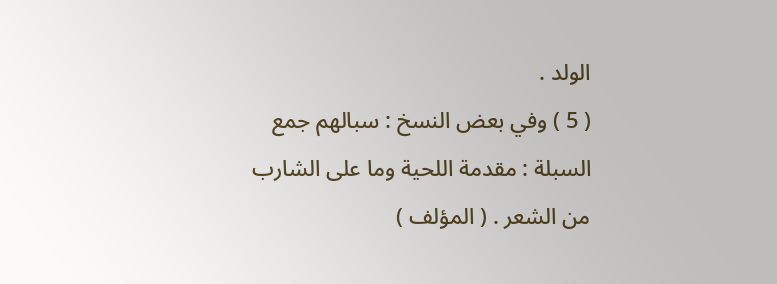الولد .
( 5 ) وفي بعض النسخ : سبالهم جمع السبلة : مقدمة اللحية وما على الشارب
من الشعر . ( المؤلف )